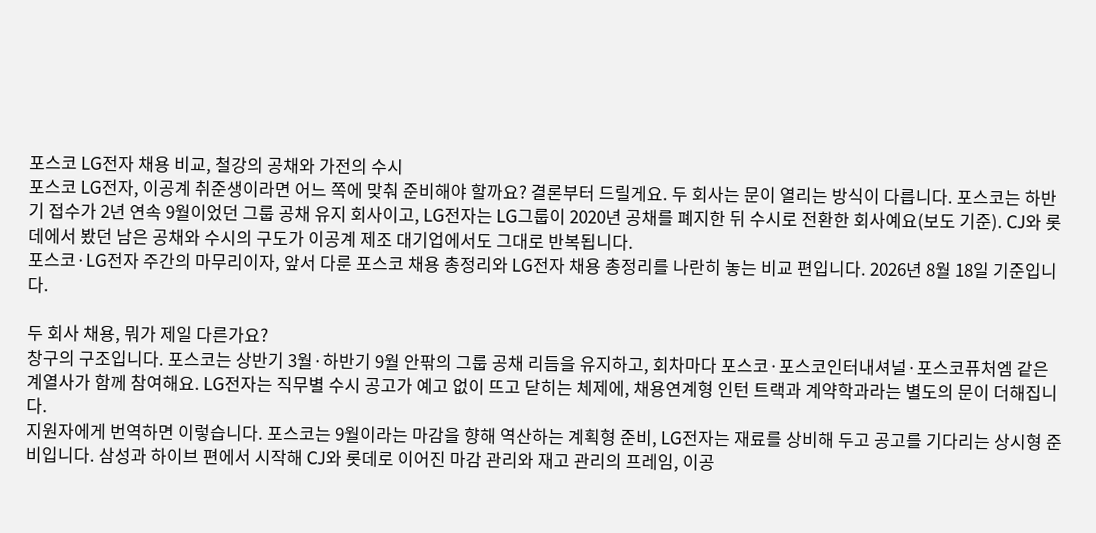포스코 LG전자 채용 비교, 철강의 공채와 가전의 수시
포스코 LG전자, 이공계 취준생이라면 어느 쪽에 맞춰 준비해야 할까요? 결론부터 드릴게요. 두 회사는 문이 열리는 방식이 다릅니다. 포스코는 하반기 접수가 2년 연속 9월이었던 그룹 공채 유지 회사이고, LG전자는 LG그룹이 2020년 공채를 폐지한 뒤 수시로 전환한 회사예요(보도 기준). CJ와 롯데에서 봤던 남은 공채와 수시의 구도가 이공계 제조 대기업에서도 그대로 반복됩니다.
포스코·LG전자 주간의 마무리이자, 앞서 다룬 포스코 채용 총정리와 LG전자 채용 총정리를 나란히 놓는 비교 편입니다. 2026년 8월 18일 기준입니다.

두 회사 채용, 뭐가 제일 다른가요?
창구의 구조입니다. 포스코는 상반기 3월·하반기 9월 안팎의 그룹 공채 리듬을 유지하고, 회차마다 포스코·포스코인터내셔널·포스코퓨처엠 같은 계열사가 함께 참여해요. LG전자는 직무별 수시 공고가 예고 없이 뜨고 닫히는 체제에, 채용연계형 인턴 트랙과 계약학과라는 별도의 문이 더해집니다.
지원자에게 번역하면 이렇습니다. 포스코는 9월이라는 마감을 향해 역산하는 계획형 준비, LG전자는 재료를 상비해 두고 공고를 기다리는 상시형 준비입니다. 삼성과 하이브 편에서 시작해 CJ와 롯데로 이어진 마감 관리와 재고 관리의 프레임, 이공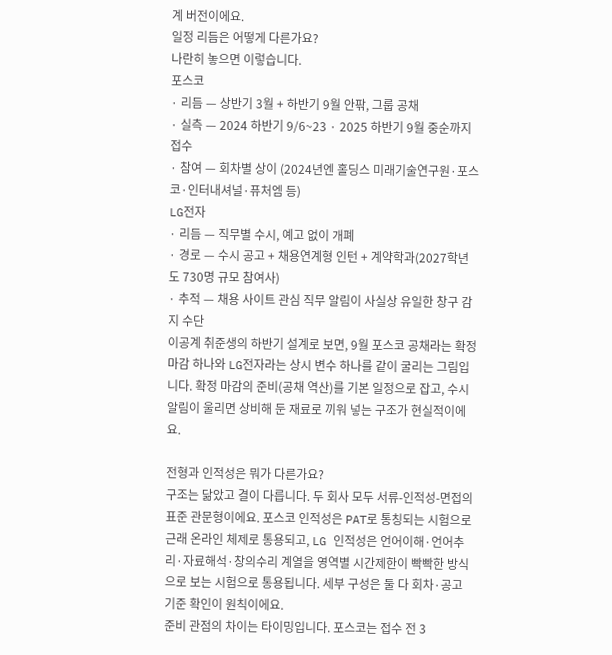계 버전이에요.
일정 리듬은 어떻게 다른가요?
나란히 놓으면 이렇습니다.
포스코
· 리듬 — 상반기 3월 + 하반기 9월 안팎, 그룹 공채
· 실측 — 2024 하반기 9/6~23 · 2025 하반기 9월 중순까지 접수
· 참여 — 회차별 상이 (2024년엔 홀딩스 미래기술연구원·포스코·인터내셔널·퓨처엠 등)
LG전자
· 리듬 — 직무별 수시, 예고 없이 개폐
· 경로 — 수시 공고 + 채용연계형 인턴 + 계약학과(2027학년도 730명 규모 참여사)
· 추적 — 채용 사이트 관심 직무 알림이 사실상 유일한 창구 감지 수단
이공계 취준생의 하반기 설계로 보면, 9월 포스코 공채라는 확정 마감 하나와 LG전자라는 상시 변수 하나를 같이 굴리는 그림입니다. 확정 마감의 준비(공채 역산)를 기본 일정으로 잡고, 수시 알림이 울리면 상비해 둔 재료로 끼워 넣는 구조가 현실적이에요.

전형과 인적성은 뭐가 다른가요?
구조는 닮았고 결이 다릅니다. 두 회사 모두 서류-인적성-면접의 표준 관문형이에요. 포스코 인적성은 PAT로 통칭되는 시험으로 근래 온라인 체제로 통용되고, LG 인적성은 언어이해·언어추리·자료해석·창의수리 계열을 영역별 시간제한이 빡빡한 방식으로 보는 시험으로 통용됩니다. 세부 구성은 둘 다 회차·공고 기준 확인이 원칙이에요.
준비 관점의 차이는 타이밍입니다. 포스코는 접수 전 3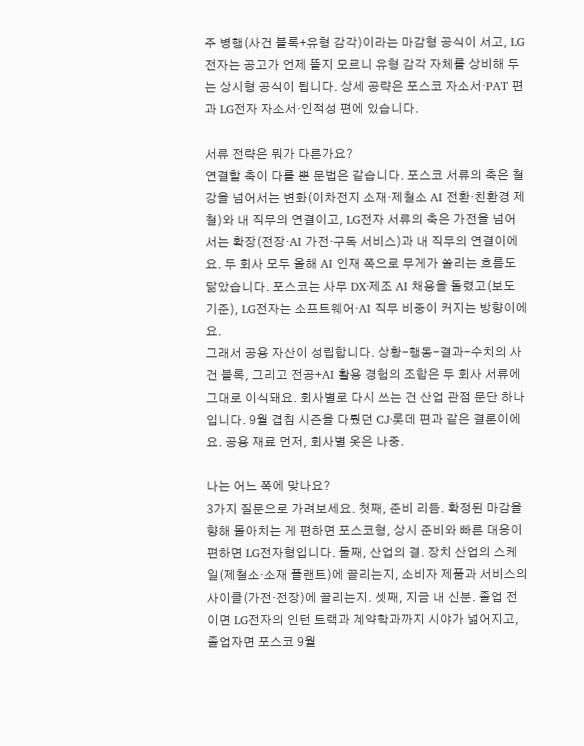주 병행(사건 블록+유형 감각)이라는 마감형 공식이 서고, LG전자는 공고가 언제 뜰지 모르니 유형 감각 자체를 상비해 두는 상시형 공식이 됩니다. 상세 공략은 포스코 자소서·PAT 편과 LG전자 자소서·인적성 편에 있습니다.

서류 전략은 뭐가 다른가요?
연결할 축이 다를 뿐 문법은 같습니다. 포스코 서류의 축은 철강을 넘어서는 변화(이차전지 소재·제철소 AI 전환·친환경 제철)와 내 직무의 연결이고, LG전자 서류의 축은 가전을 넘어서는 확장(전장·AI 가전·구독 서비스)과 내 직무의 연결이에요. 두 회사 모두 올해 AI 인재 쪽으로 무게가 쏠리는 흐름도 닮았습니다. 포스코는 사무 DX·제조 AI 채용을 돌렸고(보도 기준), LG전자는 소프트웨어·AI 직무 비중이 커지는 방향이에요.
그래서 공용 자산이 성립합니다. 상황-행동-결과-수치의 사건 블록, 그리고 전공+AI 활용 경험의 조합은 두 회사 서류에 그대로 이식돼요. 회사별로 다시 쓰는 건 산업 관점 문단 하나입니다. 9월 겹침 시즌을 다뤘던 CJ·롯데 편과 같은 결론이에요. 공용 재료 먼저, 회사별 옷은 나중.

나는 어느 쪽에 맞나요?
3가지 질문으로 가려보세요. 첫째, 준비 리듬. 확정된 마감을 향해 몰아치는 게 편하면 포스코형, 상시 준비와 빠른 대응이 편하면 LG전자형입니다. 둘째, 산업의 결. 장치 산업의 스케일(제철소·소재 플랜트)에 끌리는지, 소비자 제품과 서비스의 사이클(가전·전장)에 끌리는지. 셋째, 지금 내 신분. 졸업 전이면 LG전자의 인턴 트랙과 계약학과까지 시야가 넓어지고, 졸업자면 포스코 9월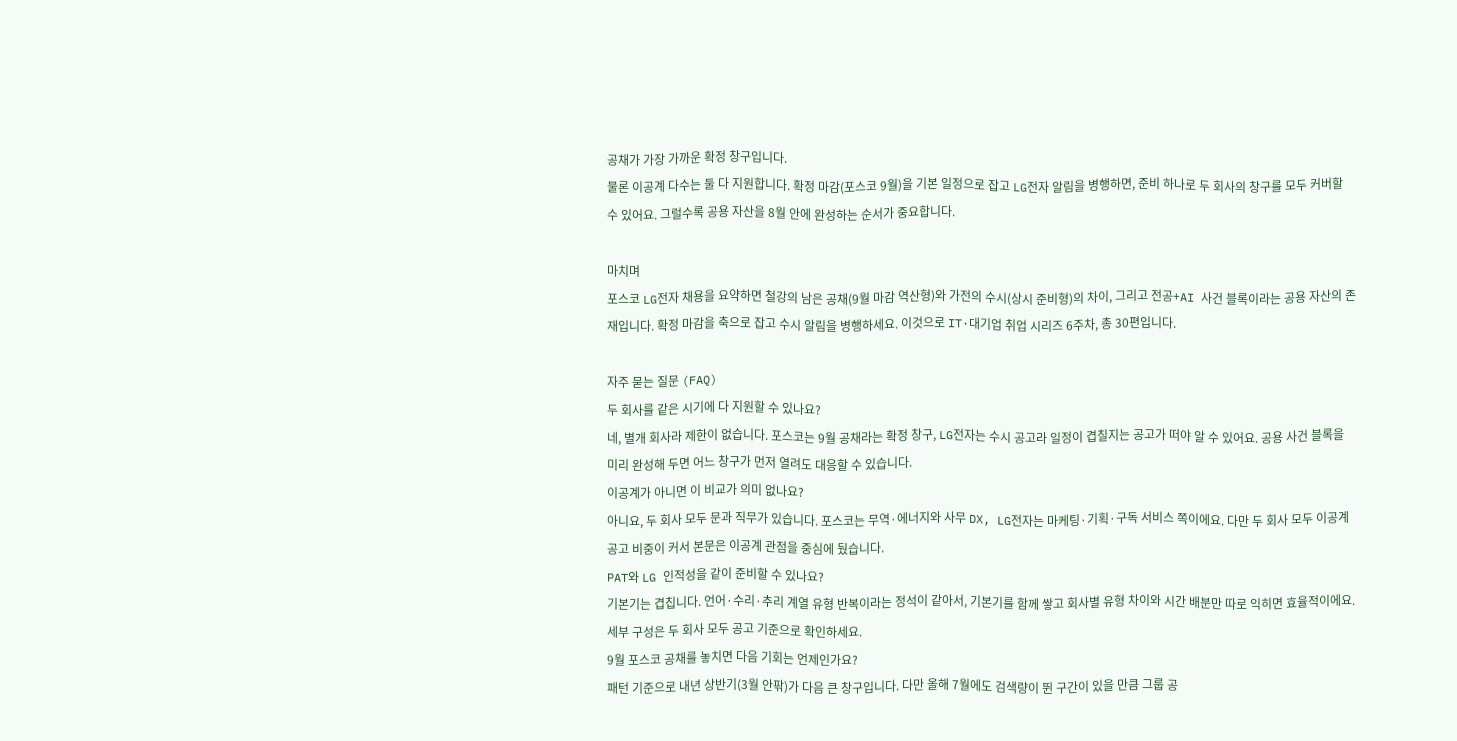공채가 가장 가까운 확정 창구입니다.
물론 이공계 다수는 둘 다 지원합니다. 확정 마감(포스코 9월)을 기본 일정으로 잡고 LG전자 알림을 병행하면, 준비 하나로 두 회사의 창구를 모두 커버할 수 있어요. 그럴수록 공용 자산을 8월 안에 완성하는 순서가 중요합니다.

마치며
포스코 LG전자 채용을 요약하면 철강의 남은 공채(9월 마감 역산형)와 가전의 수시(상시 준비형)의 차이, 그리고 전공+AI 사건 블록이라는 공용 자산의 존재입니다. 확정 마감을 축으로 잡고 수시 알림을 병행하세요. 이것으로 IT·대기업 취업 시리즈 6주차, 총 30편입니다.

자주 묻는 질문 (FAQ)
두 회사를 같은 시기에 다 지원할 수 있나요?
네, 별개 회사라 제한이 없습니다. 포스코는 9월 공채라는 확정 창구, LG전자는 수시 공고라 일정이 겹칠지는 공고가 떠야 알 수 있어요. 공용 사건 블록을 미리 완성해 두면 어느 창구가 먼저 열려도 대응할 수 있습니다.
이공계가 아니면 이 비교가 의미 없나요?
아니요, 두 회사 모두 문과 직무가 있습니다. 포스코는 무역·에너지와 사무 DX, LG전자는 마케팅·기획·구독 서비스 쪽이에요. 다만 두 회사 모두 이공계 공고 비중이 커서 본문은 이공계 관점을 중심에 뒀습니다.
PAT와 LG 인적성을 같이 준비할 수 있나요?
기본기는 겹칩니다. 언어·수리·추리 계열 유형 반복이라는 정석이 같아서, 기본기를 함께 쌓고 회사별 유형 차이와 시간 배분만 따로 익히면 효율적이에요. 세부 구성은 두 회사 모두 공고 기준으로 확인하세요.
9월 포스코 공채를 놓치면 다음 기회는 언제인가요?
패턴 기준으로 내년 상반기(3월 안팎)가 다음 큰 창구입니다. 다만 올해 7월에도 검색량이 뛴 구간이 있을 만큼 그룹 공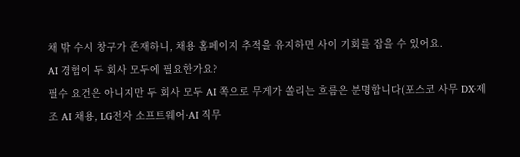채 밖 수시 창구가 존재하니, 채용 홈페이지 추적을 유지하면 사이 기회를 잡을 수 있어요.
AI 경험이 두 회사 모두에 필요한가요?
필수 요건은 아니지만 두 회사 모두 AI 쪽으로 무게가 쏠리는 흐름은 분명합니다(포스코 사무 DX·제조 AI 채용, LG전자 소프트웨어·AI 직무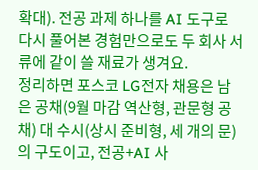확대). 전공 과제 하나를 AI 도구로 다시 풀어본 경험만으로도 두 회사 서류에 같이 쓸 재료가 생겨요.
정리하면 포스코 LG전자 채용은 남은 공채(9월 마감 역산형, 관문형 공채) 대 수시(상시 준비형, 세 개의 문)의 구도이고, 전공+AI 사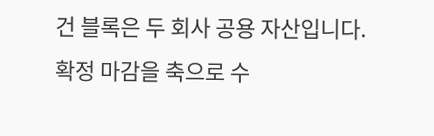건 블록은 두 회사 공용 자산입니다. 확정 마감을 축으로 수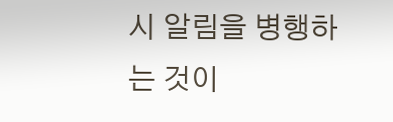시 알림을 병행하는 것이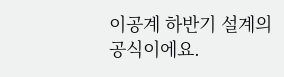이공계 하반기 설계의 공식이에요.